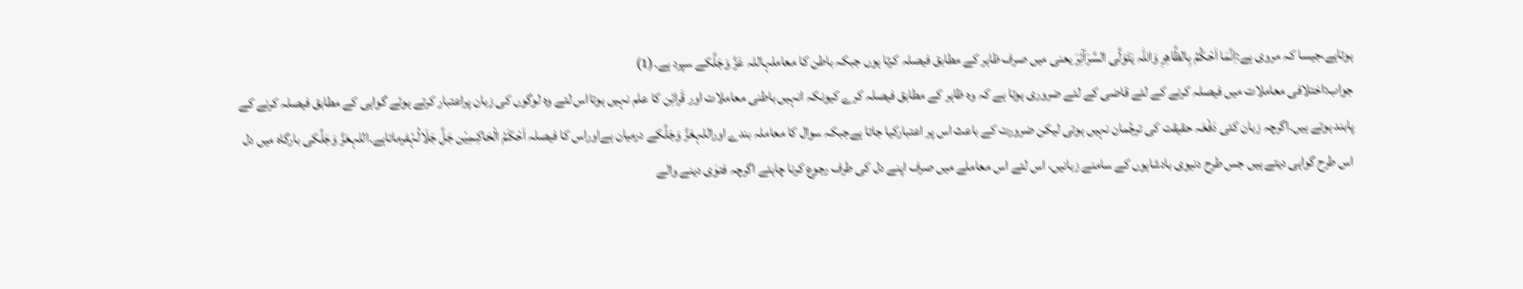ہوتاہے،جیسا کہ مروی ہے:اِنَّمَا اَحْكُمُ بِالظَّاهِرِ وَاللہ يَتَوَلَّى السَّرَآئِرَ یعنی میں صرف ظاہر کے مطابق فیصلہ کرتا ہوں جبکہ باطن کا معاملہاللہ عَزَّ وَجَلَّکے سپرد ہے۔(1)
جواب:اختلافی معاملات میں فیصلہ کرنے کے لئے قاضی کے لئے ضروری ہوتا ہے کہ وہ ظاہر کے مطابق فیصلہ کرے کیونکہ انہیں باطنی معاملات اور قَرائِن کا علم نہیں ہوتااس لئے وہ لوگوں کی زبان پراعتبار کرتے ہوئے گواہی کے مطابق فیصلہ کرنے کے پابند ہوتے ہیں۔اگرچہ زبان کئی دَفْعَہ حقیقت کی ترجُمان نہیں ہوتی لیکن ضرورت کے باعث اس پر اعتبارکیا جاتا ہےجبکہ سوال کا معاملہ بندے اوراللہعَزَّ وَجَلَّکے درمیان ہےاوراس کا فیصلہ اَحْکَمُ الْحَاکِـمِیْن جَلَّ جَلَالُہٗفرماتاہے۔اللہعَزَّ وَجَلَّکی بارگاہ میں دل اس طرح گواہی دیتے ہیں جس طرح دنیوی بادشاہوں کے سامنے زبانیں، اس لئے اس معاملے میں صرف اپنے دل کی طرف رجوع کرنا چاہئے اگرچہ فتوٰی دینے والے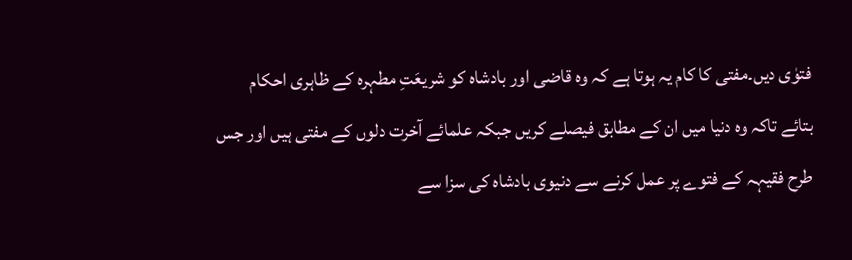فتوٰی دیں۔مفتی کا کام یہ ہوتا ہے کہ وہ قاضی اور بادشاہ کو شریعَتِ مطہرہ کے ظاہری احکام بتائے تاکہ وہ دنیا میں ان کے مطابق فیصلے کریں جبکہ علمائے آخرت دلوں کے مفتی ہیں اور جس طرح فقیہہ کے فتوے پر عمل کرنے سے دنیوی بادشاہ کی سزا سے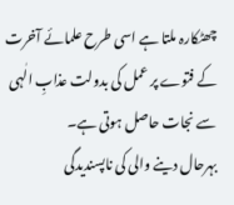چھٹکارہ ملتا ہے اسی طرح علمائے آخرت کے فتوے پر عمل کی بدولت عذابِ الٰہی سے نجات حاصل ہوتی ہے۔
بہرحال دینے والی کی ناپسندیدگی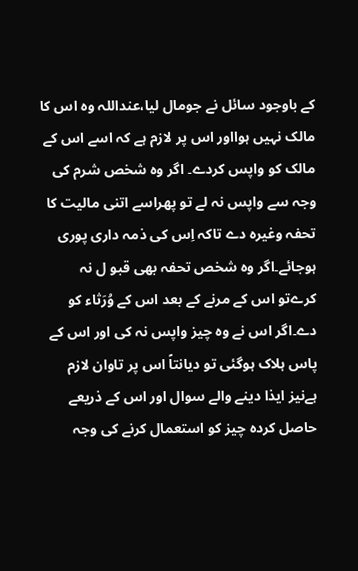کے باوجود سائل نے جومال لیا،عنداللہ وہ اس کا مالک نہیں ہوااور اس پر لازم ہے کہ اسے اس کے مالک کو واپس کردے۔ اگر وہ شخص شرم کی وجہ سے واپس نہ لے تو پھراسے اتنی مالیت کا تحفہ وغیرہ دے تاکہ اِس کی ذمہ داری پوری ہوجائے۔اگر وہ شخص تحفہ بھی قبو ل نہ کرےتو اس کے مرنے کے بعد اس کے وُرَثاء کو دے۔اگر اس نے وہ چیز واپس نہ کی اور اس کے پاس ہلاک ہوگئی تو دیانتاً اس پر تاوان لازم ہےنیز ایذا دینے والے سوال اور اس کے ذریعے حاصل کردہ چیز کو استعمال کرنے کی وجہ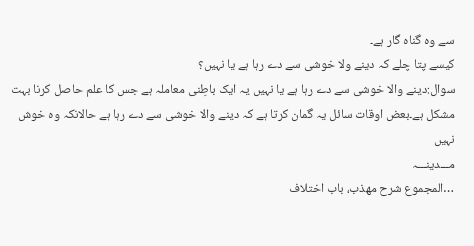سے وہ گناہ گار ہے۔
کیسے پتا چلے کہ دینے ولا خوشی سے دے رہا ہے یا نہیں؟
سوال:دینے والا خوشی سے دے رہا ہے یا نہیں یہ ایک باطِنی معاملہ ہے جس کا علم حاصل کرنا بہت مشکل ہے۔بعض اوقات سائل یہ گمان کرتا ہے کہ دینے والا خوشی سے دے رہا ہے حالانکہ وہ خوش نہیں
مـــدینـــہ
…المجموع شرح مھذب، باب اختلاف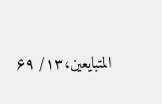المتبایعین،۱۳/ ۶۹